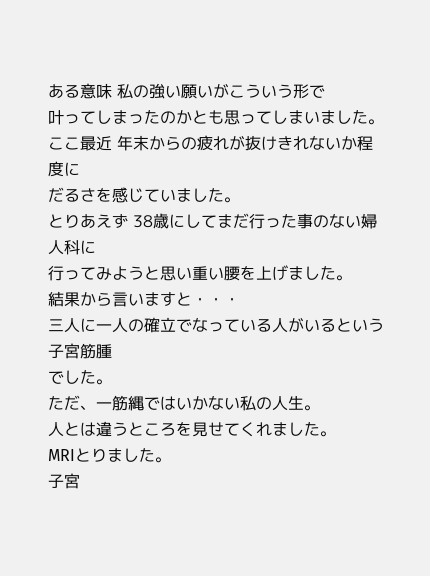ある意味 私の強い願いがこういう形で
叶ってしまったのかとも思ってしまいました。
ここ最近 年末からの疲れが抜けきれないか程度に
だるさを感じていました。
とりあえず 38歳にしてまだ行った事のない婦人科に
行ってみようと思い重い腰を上げました。
結果から言いますと・・・
三人に一人の確立でなっている人がいるという
子宮筋腫
でした。
ただ、一筋縄ではいかない私の人生。
人とは違うところを見せてくれました。
MRIとりました。
子宮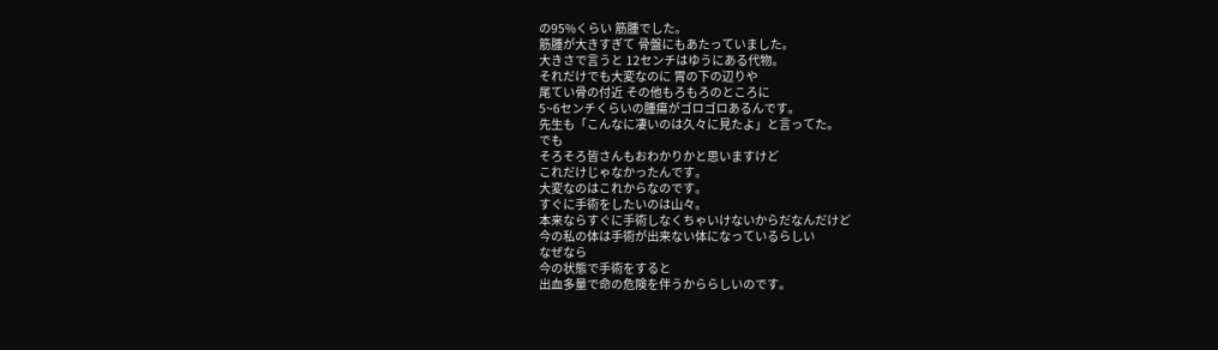の95%くらい 筋腫でした。
筋腫が大きすぎて 骨盤にもあたっていました。
大きさで言うと 12センチはゆうにある代物。
それだけでも大変なのに 胃の下の辺りや
尾てい骨の付近 その他もろもろのところに
5~6センチくらいの腫瘍がゴロゴロあるんです。
先生も「こんなに凄いのは久々に見たよ」と言ってた。
でも
そろそろ皆さんもおわかりかと思いますけど
これだけじゃなかったんです。
大変なのはこれからなのです。
すぐに手術をしたいのは山々。
本来ならすぐに手術しなくちゃいけないからだなんだけど
今の私の体は手術が出来ない体になっているらしい
なぜなら
今の状態で手術をすると
出血多量で命の危険を伴うかららしいのです。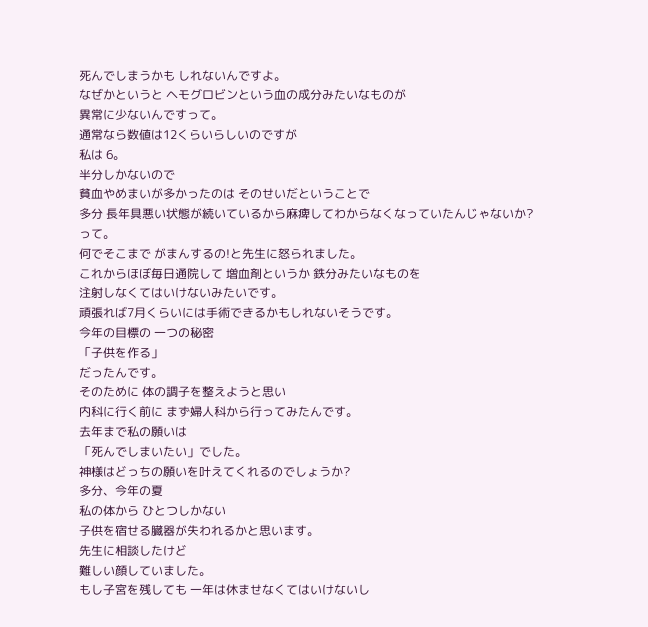死んでしまうかも しれないんですよ。
なぜかというと ヘモグロビンという血の成分みたいなものが
異常に少ないんですって。
通常なら数値は12くらいらしいのですが
私は 6。
半分しかないので
貧血やめまいが多かったのは そのせいだということで
多分 長年具悪い状態が続いているから麻痺してわからなくなっていたんじゃないか?
って。
何でそこまで がまんするの!と先生に怒られました。
これからほぼ毎日通院して 増血剤というか 鉄分みたいなものを
注射しなくてはいけないみたいです。
頑張れば7月くらいには手術できるかもしれないそうです。
今年の目標の 一つの秘密
「子供を作る」
だったんです。
そのために 体の調子を整えようと思い
内科に行く前に まず婦人科から行ってみたんです。
去年まで私の願いは
「死んでしまいたい」でした。
神様はどっちの願いを叶えてくれるのでしょうか?
多分、今年の夏
私の体から ひとつしかない
子供を宿せる臓器が失われるかと思います。
先生に相談したけど
難しい顔していました。
もし子宮を残しても 一年は休ませなくてはいけないし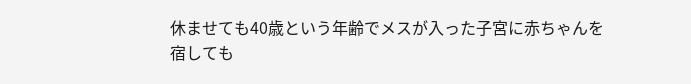休ませても40歳という年齢でメスが入った子宮に赤ちゃんを
宿しても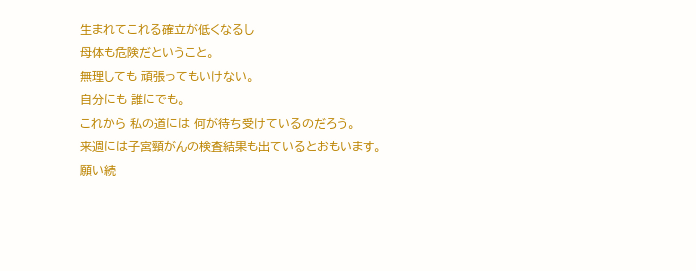生まれてこれる確立が低くなるし
母体も危険だということ。
無理しても 頑張ってもいけない。
自分にも 誰にでも。
これから 私の道には 何が待ち受けているのだろう。
来週には子宮頸がんの検査結果も出ているとおもいます。
願い続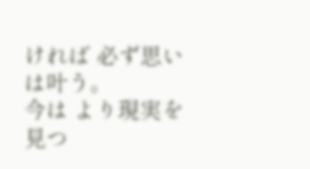ければ 必ず思いは叶う。
今は より現実を見つ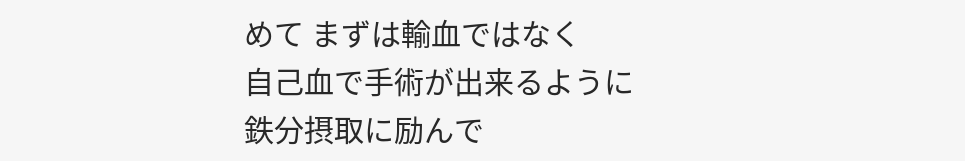めて まずは輸血ではなく
自己血で手術が出来るように
鉄分摂取に励んで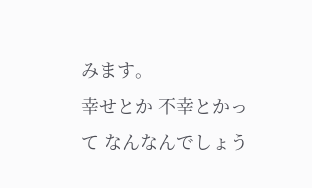みます。
幸せとか 不幸とかって なんなんでしょう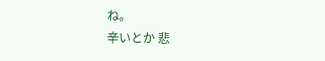ね。
辛いとか 悲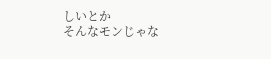しいとか
そんなモンじゃな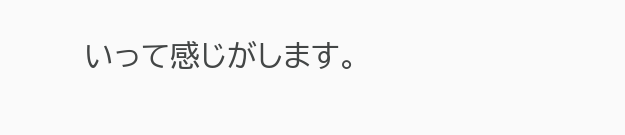いって感じがします。